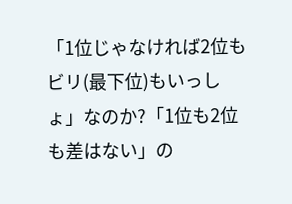「1位じゃなければ2位もビリ(最下位)もいっしょ」なのか?「1位も2位も差はない」の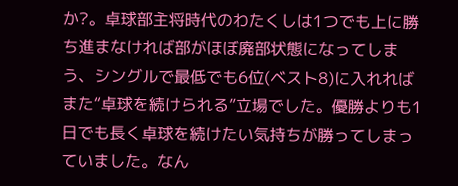か?。卓球部主将時代のわたくしは1つでも上に勝ち進まなければ部がほぼ廃部状態になってしまう、シングルで最低でも6位(ベスト8)に入れればまた“卓球を続けられる”立場でした。優勝よりも1日でも長く卓球を続けたい気持ちが勝ってしまっていました。なん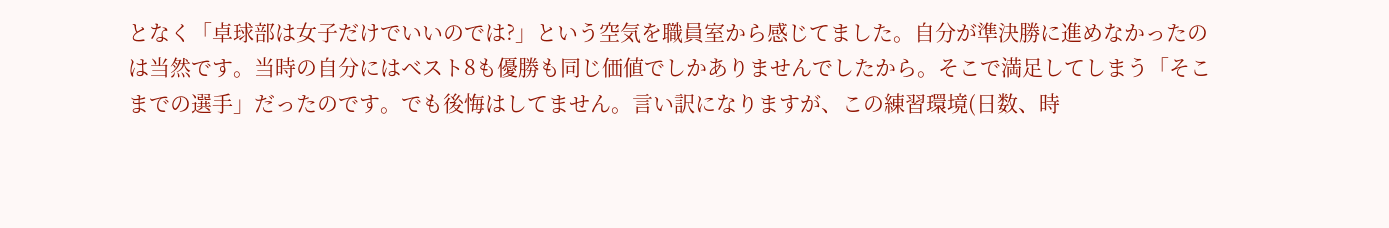となく「卓球部は女子だけでいいのでは?」という空気を職員室から感じてました。自分が準決勝に進めなかったのは当然です。当時の自分にはベスト8も優勝も同じ価値でしかありませんでしたから。そこで満足してしまう「そこまでの選手」だったのです。でも後悔はしてません。言い訳になりますが、この練習環境(日数、時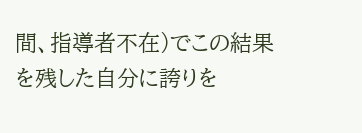間、指導者不在)でこの結果を残した自分に誇りを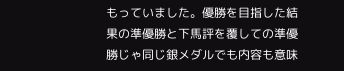もっていました。優勝を目指した結果の準優勝と下馬評を覆しての準優勝じゃ同じ銀メダルでも内容も意味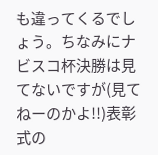も違ってくるでしょう。ちなみにナビスコ杯決勝は見てないですが(見てねーのかよ!!)表彰式の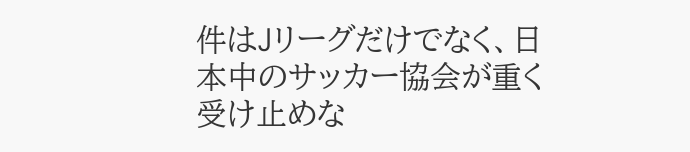件はJリーグだけでなく、日本中のサッカー協会が重く受け止めな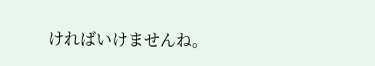ければいけませんね。